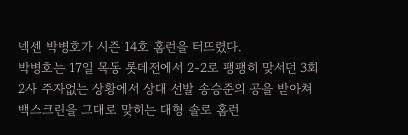넥센 박병호가 시즌 14호 홈런을 터뜨렸다.
박병호는 17일 목동 롯데전에서 2-2로 팽팽히 맞서던 3회 2사 주자없는 상황에서 상대 선발 송승준의 공을 받아쳐 백스크린을 그대로 맞히는 대형 솔로 홈런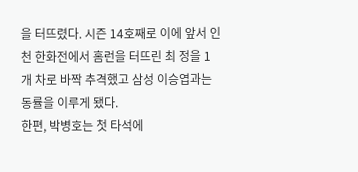을 터뜨렸다. 시즌 14호째로 이에 앞서 인천 한화전에서 홈런을 터뜨린 최 정을 1개 차로 바짝 추격했고 삼성 이승엽과는 동률을 이루게 됐다.
한편, 박병호는 첫 타석에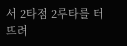서 2타점 2루타를 터뜨려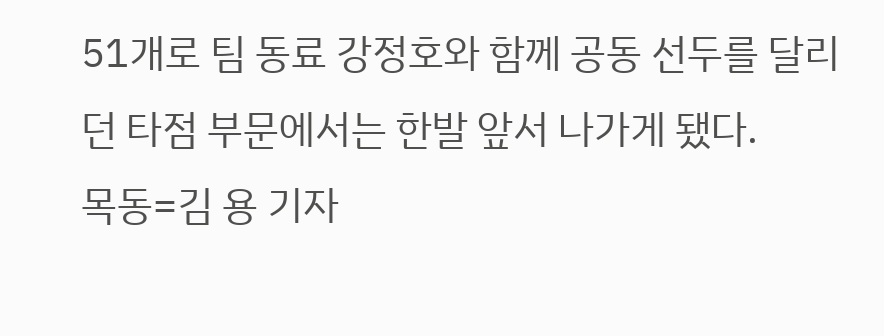51개로 팀 동료 강정호와 함께 공동 선두를 달리던 타점 부문에서는 한발 앞서 나가게 됐다.
목동=김 용 기자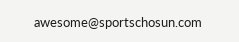awesome@sportschosun.com